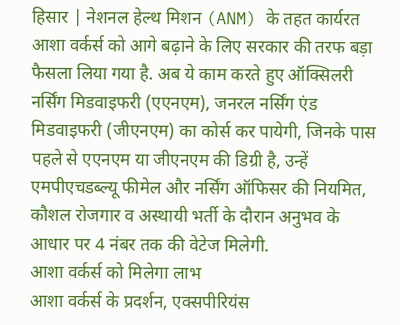हिसार | नेशनल हेल्थ मिशन (ANM) के तहत कार्यरत आशा वर्कर्स को आगे बढ़ाने के लिए सरकार की तरफ बड़ा फैसला लिया गया है. अब ये काम करते हुए ऑक्सिलरी नर्सिंग मिडवाइफरी (एएनएम), जनरल नर्सिंग एंड मिडवाइफरी (जीएनएम) का कोर्स कर पायेगी, जिनके पास पहले से एएनएम या जीएनएम की डिग्री है, उन्हें एमपीएचडब्ल्यू फीमेल और नर्सिंग ऑफिसर की नियमित, कौशल रोजगार व अस्थायी भर्ती के दौरान अनुभव के आधार पर 4 नंबर तक की वेटेज मिलेगी.
आशा वर्कर्स को मिलेगा लाभ
आशा वर्कर्स के प्रदर्शन, एक्सपीरियंस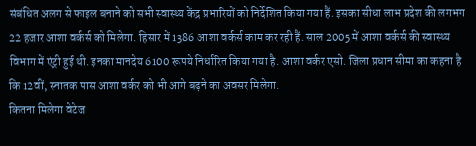संबंधित अलग से फाइल बनाने को सभी स्वास्थ्य केंद्र प्रभारियों को निर्देशित किया गया हैं. इसका सीधा लाभ प्रदेश की लगभग 22 हजार आशा वर्कर्स को मिलेगा. हिसार में 1386 आशा वर्कर्स काम कर रही हैं. साल 2005 में आशा वर्कर्स की स्वास्थ्य विभाग में एंट्री हुई थी. इनका मानदेय 6100 रूपये निर्धारित किया गया है. आशा वर्कर एसो. जिला प्रधान सीमा का कहना है कि 12वीं, स्नातक पास आशा वर्कर को भी आगे बढ़ने का अवसर मिलेगा.
कितना मिलेगा वेटेज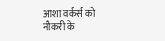आशा वर्कर्स को नौकरी के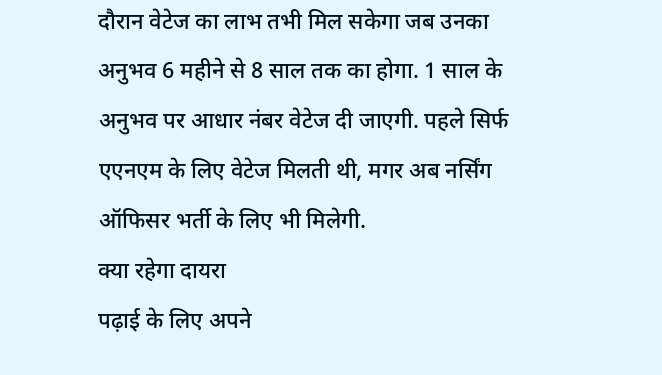दौरान वेटेज का लाभ तभी मिल सकेगा जब उनका अनुभव 6 महीने से 8 साल तक का होगा. 1 साल के अनुभव पर आधार नंबर वेटेज दी जाएगी. पहले सिर्फ एएनएम के लिए वेटेज मिलती थी, मगर अब नर्सिंग ऑफिसर भर्ती के लिए भी मिलेगी.
क्या रहेगा दायरा
पढ़ाई के लिए अपने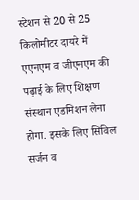स्टेशन से 20 से 25 किलोमीटर दायरे में एएनएम व जीएनएम की पढ़ाई के लिए शिक्षण संस्थान एडमिशन लेना होगा. इसके लिए सिविल सर्जन व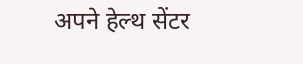अपने हेल्थ सेंटर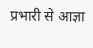प्रभारी से आज्ञा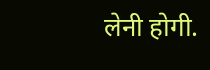लेनी होगी.